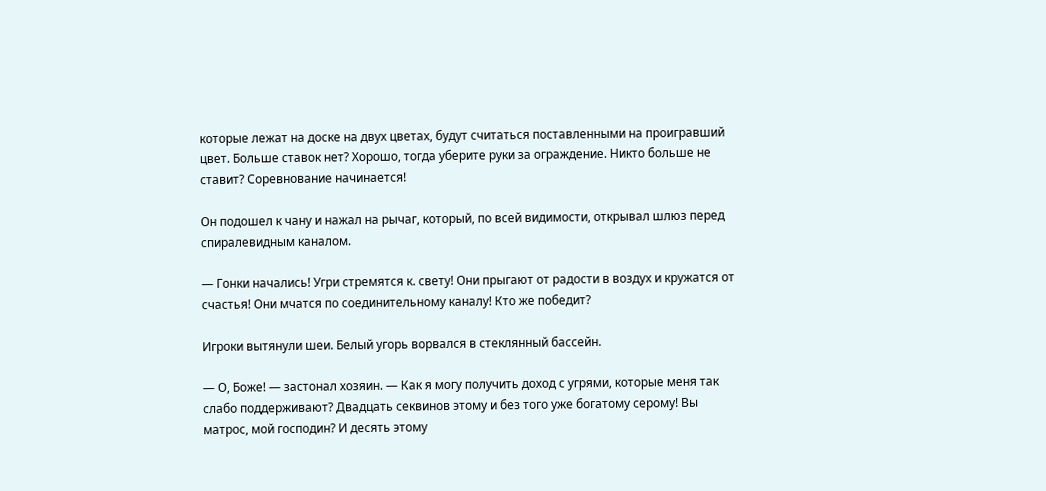которые лежат на доске на двух цветах, будут считаться поставленными на проигравший цвет. Больше ставок нет? Хорошо, тогда уберите руки за ограждение. Никто больше не ставит? Соревнование начинается!

Он подошел к чану и нажал на рычаг, который, по всей видимости, открывал шлюз перед спиралевидным каналом.

— Гонки начались! Угри стремятся к. свету! Они прыгают от радости в воздух и кружатся от счастья! Они мчатся по соединительному каналу! Кто же победит?

Игроки вытянули шеи. Белый угорь ворвался в стеклянный бассейн.

— О, Боже! — застонал хозяин. — Как я могу получить доход с угрями, которые меня так слабо поддерживают? Двадцать секвинов этому и без того уже богатому серому! Вы матрос, мой господин? И десять этому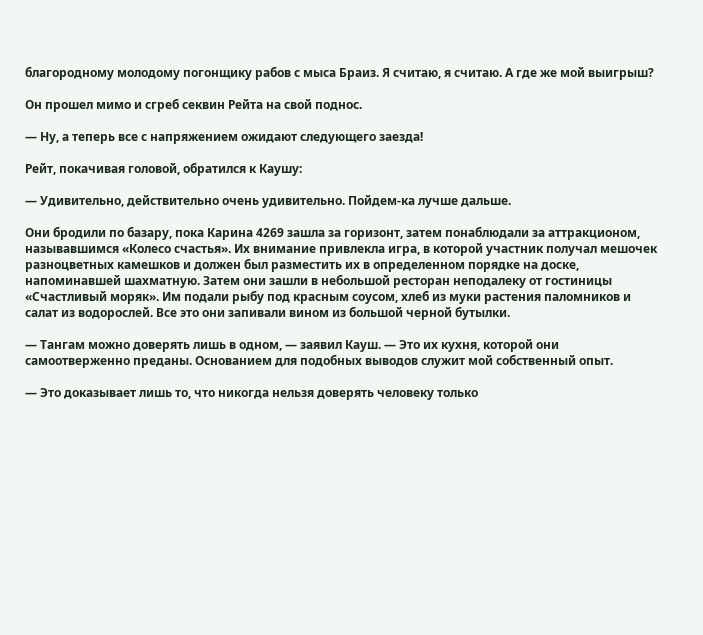благородному молодому погонщику рабов с мыса Браиз. Я считаю, я считаю. А где же мой выигрыш?

Он прошел мимо и сгреб секвин Рейта на свой поднос.

— Ну, а теперь все с напряжением ожидают следующего заезда!

Рейт, покачивая головой, обратился к Каушу:

— Удивительно, действительно очень удивительно. Пойдем-ка лучше дальше.

Они бродили по базару, пока Карина 4269 зашла за горизонт, затем понаблюдали за аттракционом, называвшимся «Колесо счастья». Их внимание привлекла игра, в которой участник получал мешочек разноцветных камешков и должен был разместить их в определенном порядке на доске, напоминавшей шахматную. Затем они зашли в небольшой ресторан неподалеку от гостиницы «Счастливый моряк». Им подали рыбу под красным соусом, хлеб из муки растения паломников и салат из водорослей. Все это они запивали вином из большой черной бутылки.

— Тангам можно доверять лишь в одном, — заявил Кауш. — Это их кухня, которой они самоотверженно преданы. Основанием для подобных выводов служит мой собственный опыт.

— Это доказывает лишь то, что никогда нельзя доверять человеку только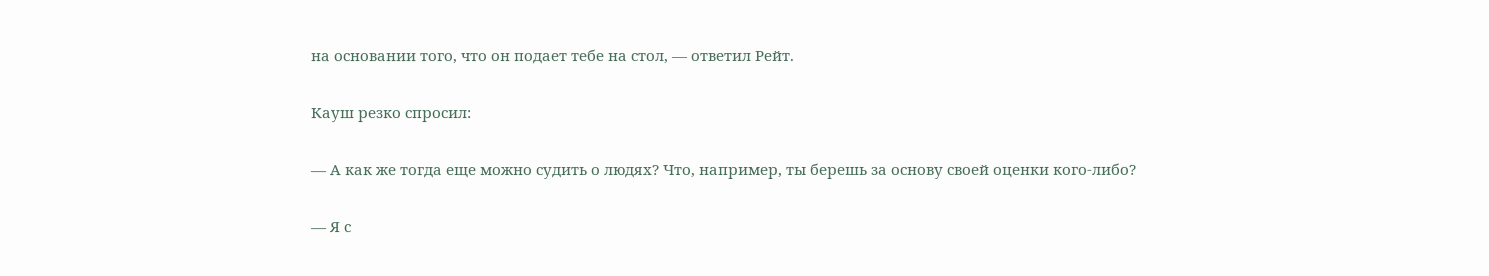на основании того, что он подает тебе на стол, — ответил Рейт.

Кауш резко спросил:

— А как же тогда еще можно судить о людях? Что, например, ты берешь за основу своей оценки кого-либо?

— Я с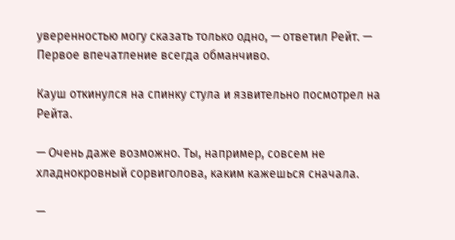уверенностью могу сказать только одно, — ответил Рейт. — Первое впечатление всегда обманчиво.

Кауш откинулся на спинку стула и язвительно посмотрел на Рейта.

— Очень даже возможно. Ты, например, совсем не хладнокровный сорвиголова, каким кажешься сначала.

—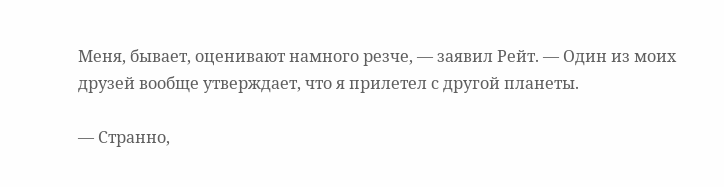Меня, бывает, оценивают намного резче, — заявил Рейт. — Один из моих друзей вообще утверждает, что я прилетел с другой планеты.

— Странно,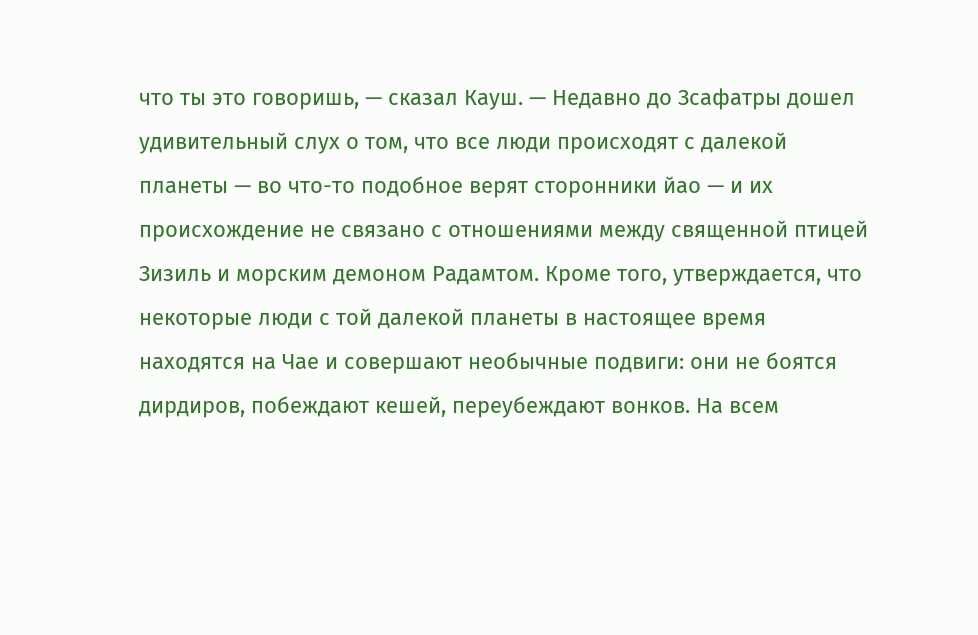что ты это говоришь, — сказал Кауш. — Недавно до Зсафатры дошел удивительный слух о том, что все люди происходят с далекой планеты — во что-то подобное верят сторонники йао — и их происхождение не связано с отношениями между священной птицей Зизиль и морским демоном Радамтом. Кроме того, утверждается, что некоторые люди с той далекой планеты в настоящее время находятся на Чае и совершают необычные подвиги: они не боятся дирдиров, побеждают кешей, переубеждают вонков. На всем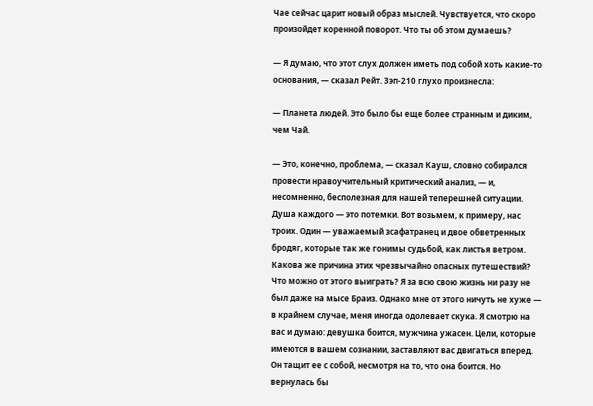Чае сейчас царит новый образ мыслей. Чувствуется, что скоро произойдет коренной поворот. Что ты об этом думаешь?

— Я думаю, что этот слух должен иметь под собой хоть какие-то основания, — сказал Рейт. Зэп-210 глухо произнесла:

— Планета людей. Это было бы еще более странным и диким, чем Чай.

— Это, конечно, проблема, — сказал Кауш, словно собирался провести нравоучительный критический анализ, — и, несомненно, бесполезная для нашей теперешней ситуации. Душа каждого — это потемки. Вот возьмем, к примеру, нас троих. Один — уважаемый зсафатранец и двое обветренных бродяг, которые так же гонимы судьбой, как листья ветром. Какова же причина этих чрезвычайно опасных путешествий? Что можно от этого выиграть? Я за всю свою жизнь ни разу не был даже на мысе Браиз. Однако мне от этого ничуть не хуже — в крайнем случае, меня иногда одолевает скука. Я смотрю на вас и думаю: девушка боится, мужчина ужасен. Цели, которые имеются в вашем сознании, заставляют вас двигаться вперед. Он тащит ее с собой, несмотря на то, что она боится. Но вернулась бы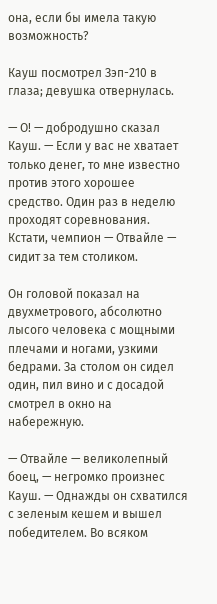она, если бы имела такую возможность?

Кауш посмотрел Зэп-210 в глаза; девушка отвернулась.

— О! — добродушно сказал Кауш. — Если у вас не хватает только денег, то мне известно против этого хорошее средство. Один раз в неделю проходят соревнования. Кстати, чемпион — Отвайле — сидит за тем столиком.

Он головой показал на двухметрового, абсолютно лысого человека с мощными плечами и ногами, узкими бедрами. За столом он сидел один, пил вино и с досадой смотрел в окно на набережную.

— Отвайле — великолепный боец, — негромко произнес Кауш. — Однажды он схватился с зеленым кешем и вышел победителем. Во всяком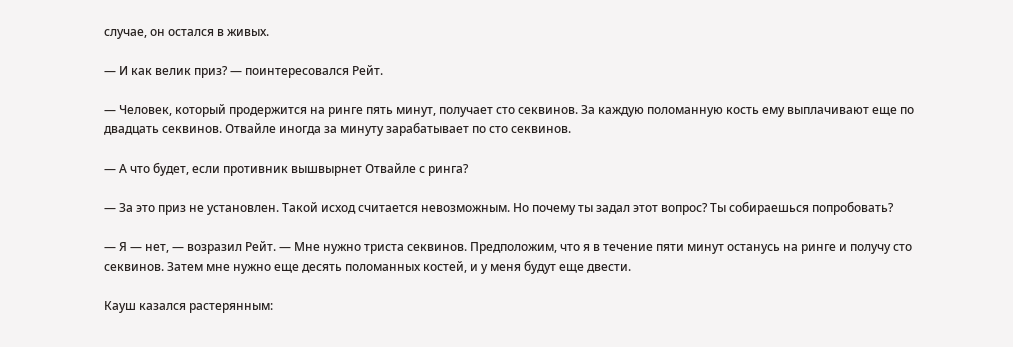случае, он остался в живых.

— И как велик приз? — поинтересовался Рейт.

— Человек, который продержится на ринге пять минут, получает сто секвинов. За каждую поломанную кость ему выплачивают еще по двадцать секвинов. Отвайле иногда за минуту зарабатывает по сто секвинов.

— А что будет, если противник вышвырнет Отвайле с ринга?

— За это приз не установлен. Такой исход считается невозможным. Но почему ты задал этот вопрос? Ты собираешься попробовать?

— Я — нет, — возразил Рейт. — Мне нужно триста секвинов. Предположим, что я в течение пяти минут останусь на ринге и получу сто секвинов. Затем мне нужно еще десять поломанных костей, и у меня будут еще двести.

Кауш казался растерянным: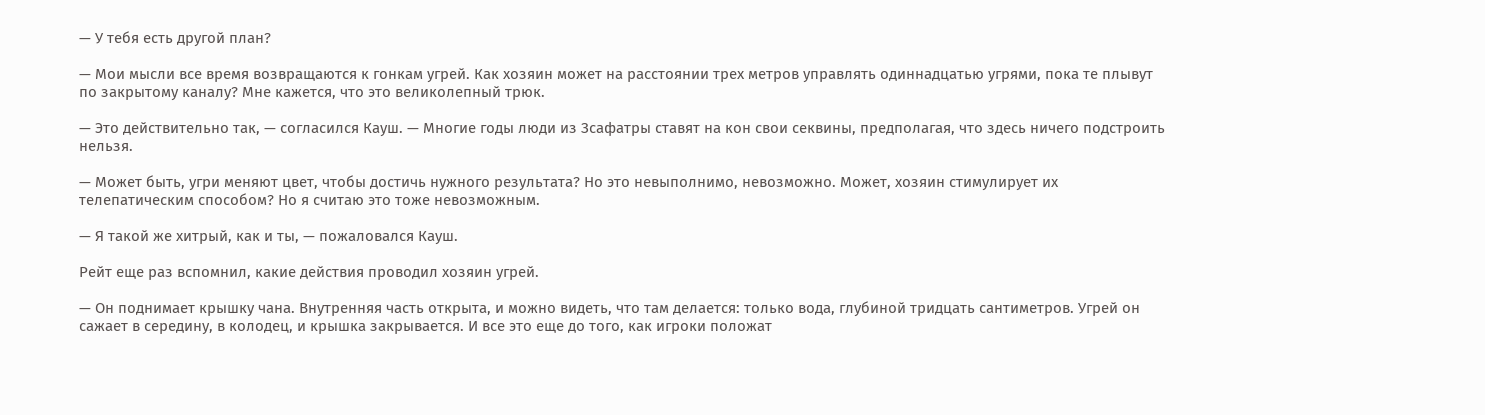— У тебя есть другой план?

— Мои мысли все время возвращаются к гонкам угрей. Как хозяин может на расстоянии трех метров управлять одиннадцатью угрями, пока те плывут по закрытому каналу? Мне кажется, что это великолепный трюк.

— Это действительно так, — согласился Кауш. — Многие годы люди из Зсафатры ставят на кон свои секвины, предполагая, что здесь ничего подстроить нельзя.

— Может быть, угри меняют цвет, чтобы достичь нужного результата? Но это невыполнимо, невозможно. Может, хозяин стимулирует их телепатическим способом? Но я считаю это тоже невозможным.

— Я такой же хитрый, как и ты, — пожаловался Кауш.

Рейт еще раз вспомнил, какие действия проводил хозяин угрей.

— Он поднимает крышку чана. Внутренняя часть открыта, и можно видеть, что там делается: только вода, глубиной тридцать сантиметров. Угрей он сажает в середину, в колодец, и крышка закрывается. И все это еще до того, как игроки положат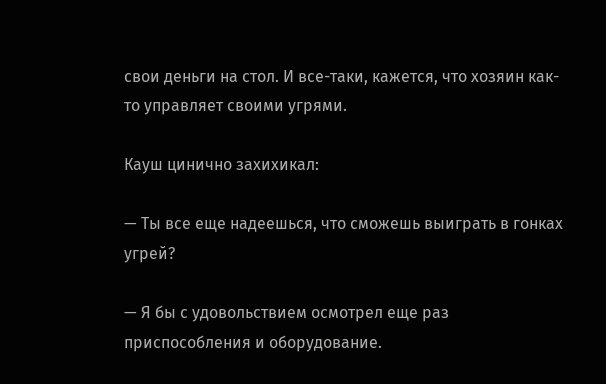свои деньги на стол. И все-таки, кажется, что хозяин как-то управляет своими угрями.

Кауш цинично захихикал:

— Ты все еще надеешься, что сможешь выиграть в гонках угрей?

— Я бы с удовольствием осмотрел еще раз приспособления и оборудование.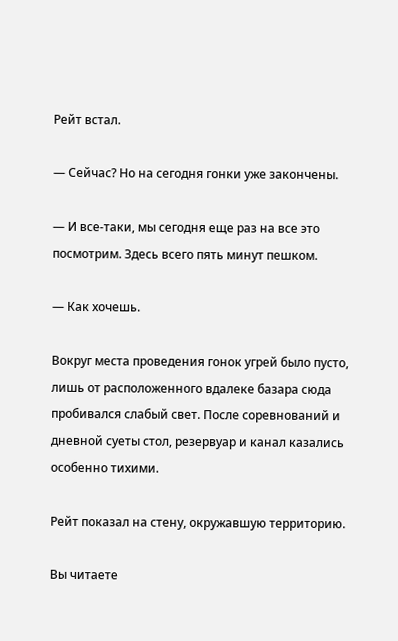Рейт встал.

— Сейчас? Но на сегодня гонки уже закончены.

— И все-таки, мы сегодня еще раз на все это посмотрим. Здесь всего пять минут пешком.

— Как хочешь.

Вокруг места проведения гонок угрей было пусто, лишь от расположенного вдалеке базара сюда пробивался слабый свет. После соревнований и дневной суеты стол, резервуар и канал казались особенно тихими.

Рейт показал на стену, окружавшую территорию.

Вы читаете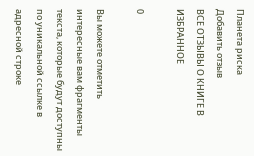Планета риска
Добавить отзыв
ВСЕ ОТЗЫВЫ О КНИГЕ В ИЗБРАННОЕ

0

Вы можете отметить интересные вам фрагменты текста, которые будут доступны по уникальной ссылке в адресной строке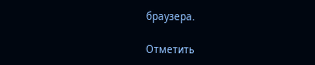браузера.

Отметить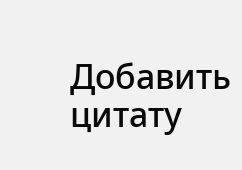Добавить цитату